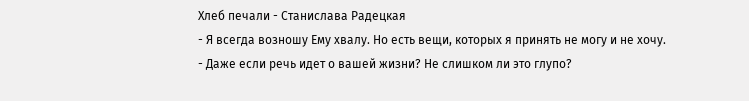Хлеб печали - Станислава Радецкая
- Я всегда возношу Ему хвалу. Но есть вещи, которых я принять не могу и не хочу.
- Даже если речь идет о вашей жизни? Не слишком ли это глупо?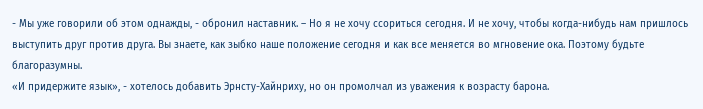- Мы уже говорили об этом однажды, - обронил наставник. – Но я не хочу ссориться сегодня. И не хочу, чтобы когда-нибудь нам пришлось выступить друг против друга. Вы знаете, как зыбко наше положение сегодня и как все меняется во мгновение ока. Поэтому будьте благоразумны.
«И придержите язык», - хотелось добавить Эрнсту-Хайнриху, но он промолчал из уважения к возрасту барона.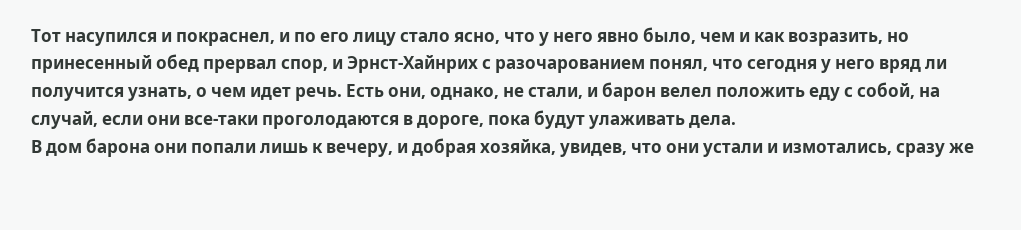Тот насупился и покраснел, и по его лицу стало ясно, что у него явно было, чем и как возразить, но принесенный обед прервал спор, и Эрнст-Хайнрих с разочарованием понял, что сегодня у него вряд ли получится узнать, о чем идет речь. Есть они, однако, не стали, и барон велел положить еду с собой, на случай, если они все-таки проголодаются в дороге, пока будут улаживать дела.
В дом барона они попали лишь к вечеру, и добрая хозяйка, увидев, что они устали и измотались, сразу же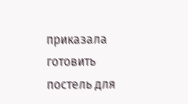приказала готовить постель для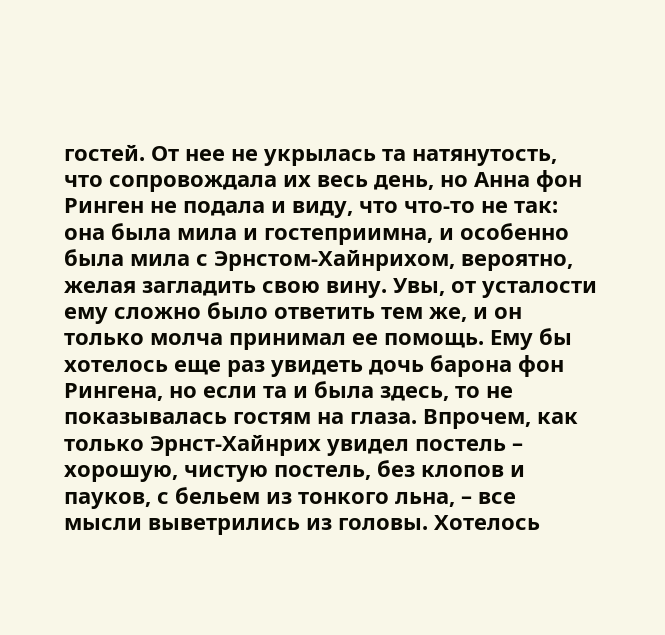гостей. От нее не укрылась та натянутость, что сопровождала их весь день, но Анна фон Ринген не подала и виду, что что-то не так: она была мила и гостеприимна, и особенно была мила с Эрнстом-Хайнрихом, вероятно, желая загладить свою вину. Увы, от усталости ему сложно было ответить тем же, и он только молча принимал ее помощь. Ему бы хотелось еще раз увидеть дочь барона фон Рингена, но если та и была здесь, то не показывалась гостям на глаза. Впрочем, как только Эрнст-Хайнрих увидел постель – хорошую, чистую постель, без клопов и пауков, с бельем из тонкого льна, – все мысли выветрились из головы. Хотелось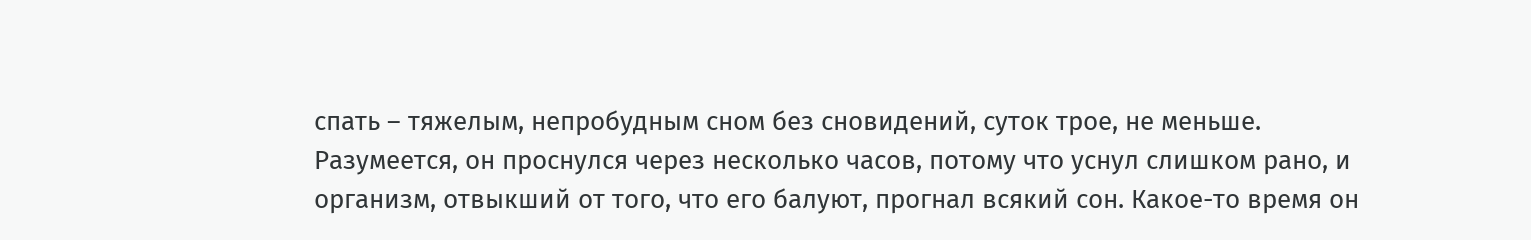спать – тяжелым, непробудным сном без сновидений, суток трое, не меньше.
Разумеется, он проснулся через несколько часов, потому что уснул слишком рано, и организм, отвыкший от того, что его балуют, прогнал всякий сон. Какое-то время он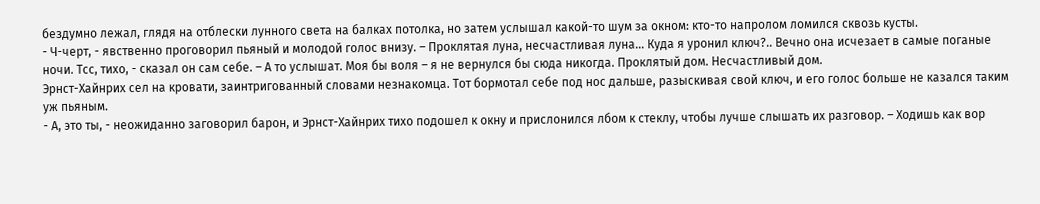бездумно лежал, глядя на отблески лунного света на балках потолка, но затем услышал какой-то шум за окном: кто-то напролом ломился сквозь кусты.
- Ч-черт, - явственно проговорил пьяный и молодой голос внизу. – Проклятая луна, несчастливая луна… Куда я уронил ключ?.. Вечно она исчезает в самые поганые ночи. Тсс, тихо, - сказал он сам себе. – А то услышат. Моя бы воля – я не вернулся бы сюда никогда. Проклятый дом. Несчастливый дом.
Эрнст-Хайнрих сел на кровати, заинтригованный словами незнакомца. Тот бормотал себе под нос дальше, разыскивая свой ключ, и его голос больше не казался таким уж пьяным.
- А, это ты, - неожиданно заговорил барон, и Эрнст-Хайнрих тихо подошел к окну и прислонился лбом к стеклу, чтобы лучше слышать их разговор. – Ходишь как вор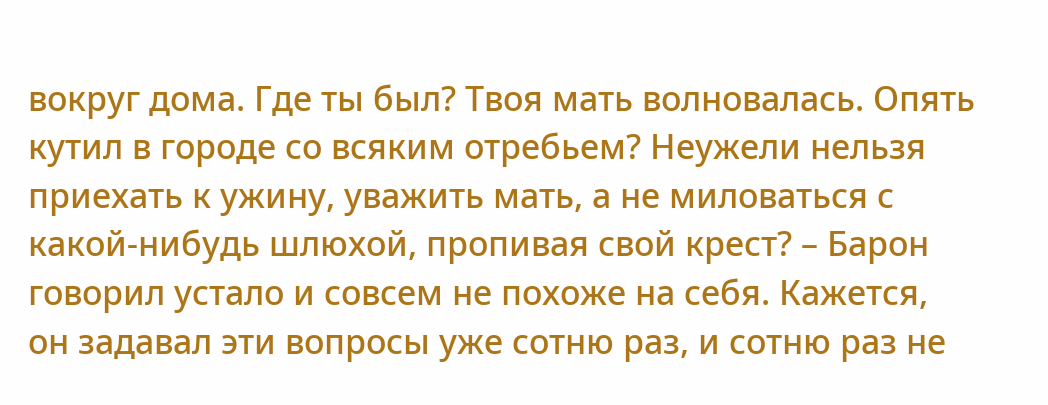вокруг дома. Где ты был? Твоя мать волновалась. Опять кутил в городе со всяким отребьем? Неужели нельзя приехать к ужину, уважить мать, а не миловаться с какой-нибудь шлюхой, пропивая свой крест? – Барон говорил устало и совсем не похоже на себя. Кажется, он задавал эти вопросы уже сотню раз, и сотню раз не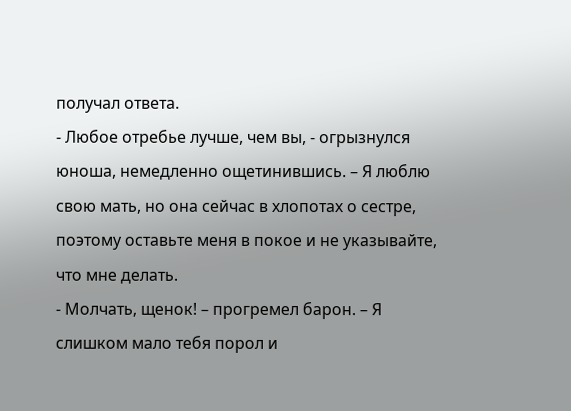получал ответа.
- Любое отребье лучше, чем вы, - огрызнулся юноша, немедленно ощетинившись. – Я люблю свою мать, но она сейчас в хлопотах о сестре, поэтому оставьте меня в покое и не указывайте, что мне делать.
- Молчать, щенок! – прогремел барон. – Я слишком мало тебя порол и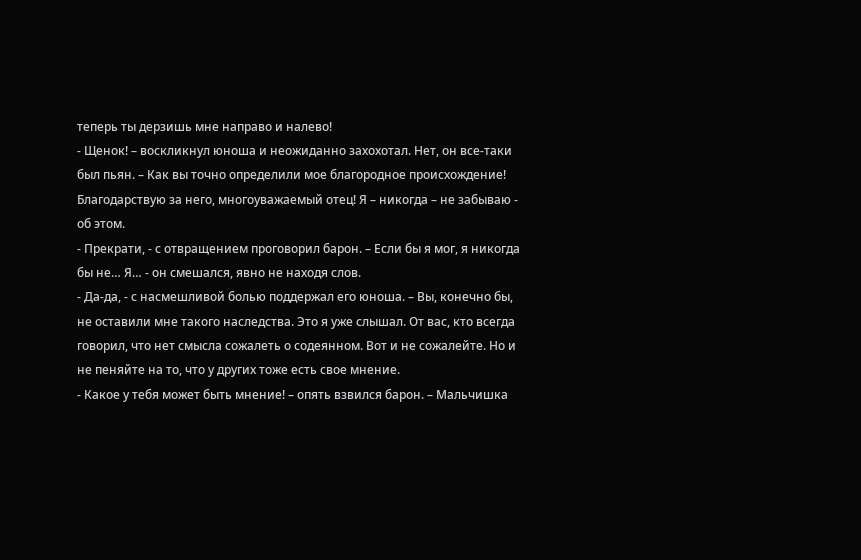теперь ты дерзишь мне направо и налево!
- Щенок! – воскликнул юноша и неожиданно захохотал. Нет, он все-таки был пьян. – Как вы точно определили мое благородное происхождение! Благодарствую за него, многоуважаемый отец! Я – никогда – не забываю - об этом.
- Прекрати, - с отвращением проговорил барон. – Если бы я мог, я никогда бы не… Я… - он смешался, явно не находя слов.
- Да-да, - с насмешливой болью поддержал его юноша. – Вы, конечно бы, не оставили мне такого наследства. Это я уже слышал. От вас, кто всегда говорил, что нет смысла сожалеть о содеянном. Вот и не сожалейте. Но и не пеняйте на то, что у других тоже есть свое мнение.
- Какое у тебя может быть мнение! – опять взвился барон. – Мальчишка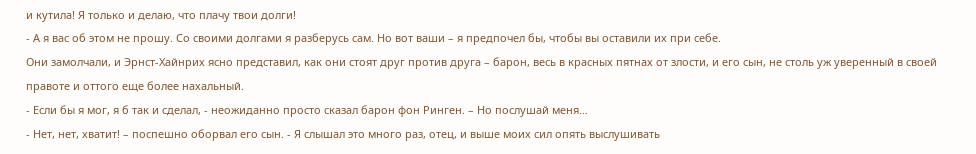и кутила! Я только и делаю, что плачу твои долги!
- А я вас об этом не прошу. Со своими долгами я разберусь сам. Но вот ваши – я предпочел бы, чтобы вы оставили их при себе.
Они замолчали, и Эрнст-Хайнрих ясно представил, как они стоят друг против друга – барон, весь в красных пятнах от злости, и его сын, не столь уж уверенный в своей правоте и оттого еще более нахальный.
- Если бы я мог, я б так и сделал, - неожиданно просто сказал барон фон Ринген. – Но послушай меня…
- Нет, нет, хватит! – поспешно оборвал его сын. - Я слышал это много раз, отец, и выше моих сил опять выслушивать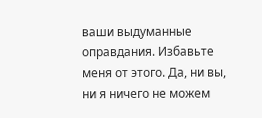ваши выдуманные оправдания. Избавьте меня от этого. Да, ни вы, ни я ничего не можем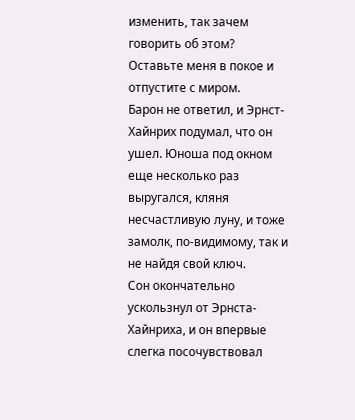изменить, так зачем говорить об этом? Оставьте меня в покое и отпустите с миром.
Барон не ответил, и Эрнст-Хайнрих подумал, что он ушел. Юноша под окном еще несколько раз выругался, кляня несчастливую луну, и тоже замолк, по-видимому, так и не найдя свой ключ.
Сон окончательно ускользнул от Эрнста-Хайнриха, и он впервые слегка посочувствовал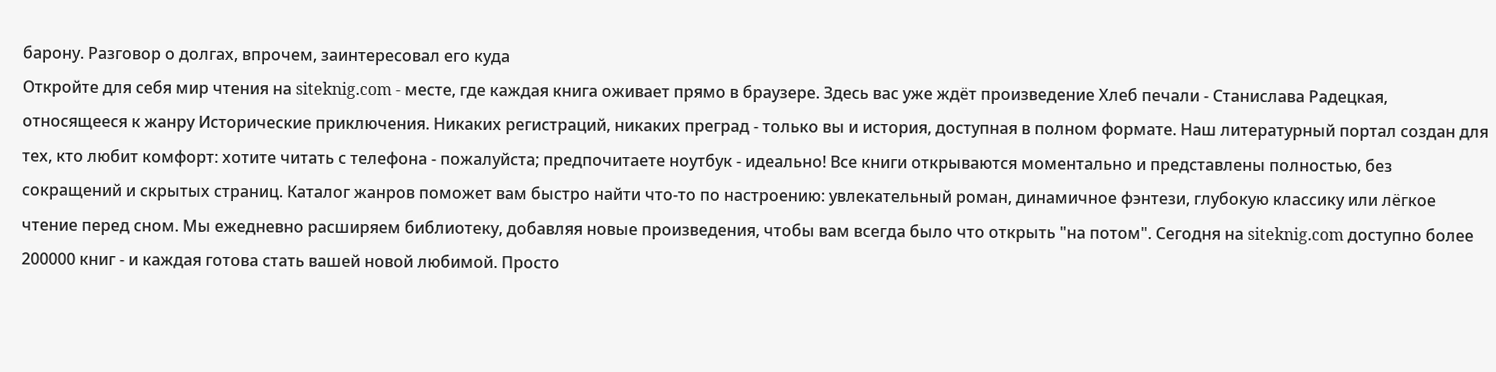барону. Разговор о долгах, впрочем, заинтересовал его куда
Откройте для себя мир чтения на siteknig.com - месте, где каждая книга оживает прямо в браузере. Здесь вас уже ждёт произведение Хлеб печали - Станислава Радецкая, относящееся к жанру Исторические приключения. Никаких регистраций, никаких преград - только вы и история, доступная в полном формате. Наш литературный портал создан для тех, кто любит комфорт: хотите читать с телефона - пожалуйста; предпочитаете ноутбук - идеально! Все книги открываются моментально и представлены полностью, без сокращений и скрытых страниц. Каталог жанров поможет вам быстро найти что-то по настроению: увлекательный роман, динамичное фэнтези, глубокую классику или лёгкое чтение перед сном. Мы ежедневно расширяем библиотеку, добавляя новые произведения, чтобы вам всегда было что открыть "на потом". Сегодня на siteknig.com доступно более 200000 книг - и каждая готова стать вашей новой любимой. Просто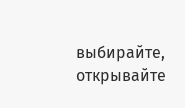выбирайте, открывайте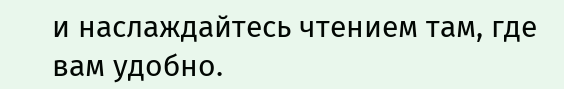и наслаждайтесь чтением там, где вам удобно.